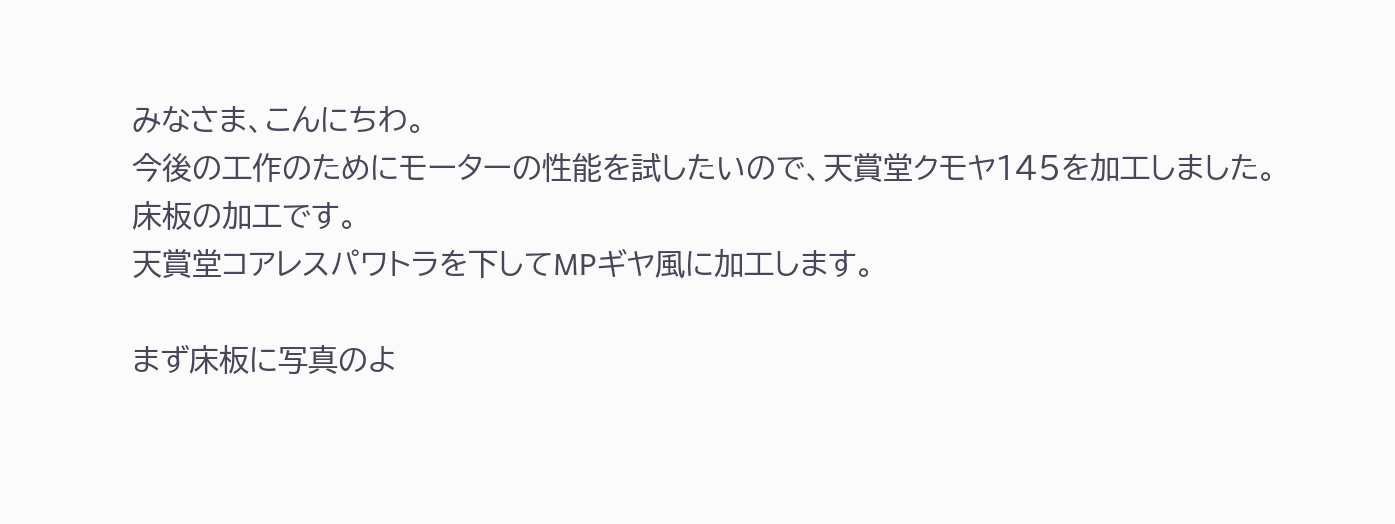みなさま、こんにちわ。
今後の工作のためにモーターの性能を試したいので、天賞堂クモヤ145を加工しました。
床板の加工です。
天賞堂コアレスパワトラを下してMPギヤ風に加工します。

まず床板に写真のよ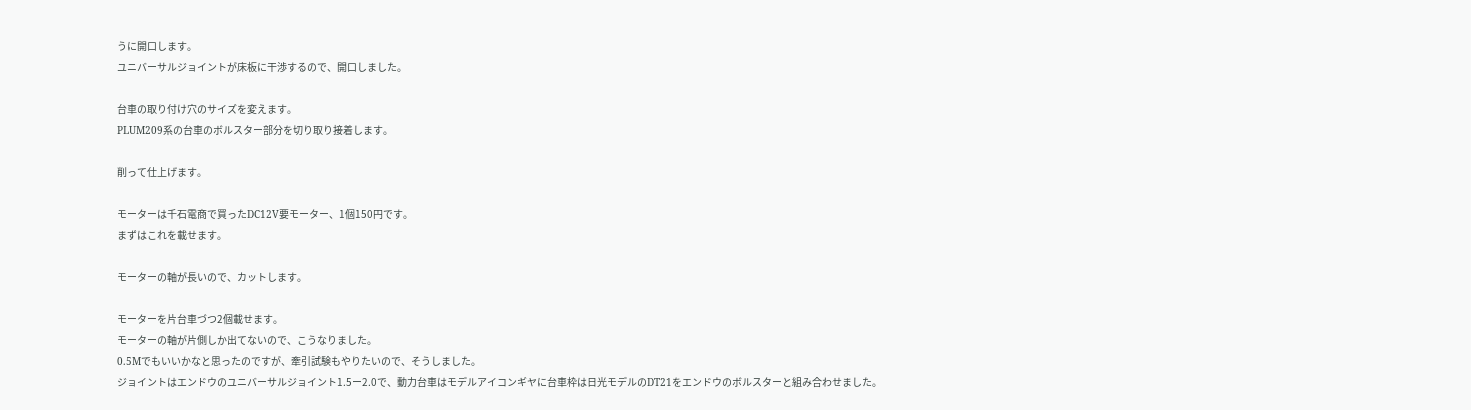うに開口します。
ユニバーサルジョイントが床板に干渉するので、開口しました。

台車の取り付け穴のサイズを変えます。
PLUM209系の台車のボルスター部分を切り取り接着します。

削って仕上げます。

モーターは千石電商で買ったDC12V要モーター、1個150円です。
まずはこれを載せます。

モーターの軸が長いので、カットします。

モーターを片台車づつ2個載せます。
モーターの軸が片側しか出てないので、こうなりました。
0.5Mでもいいかなと思ったのですが、牽引試験もやりたいので、そうしました。
ジョイントはエンドウのユニバーサルジョイント1.5ー2.0で、動力台車はモデルアイコンギヤに台車枠は日光モデルのDT21をエンドウのボルスターと組み合わせました。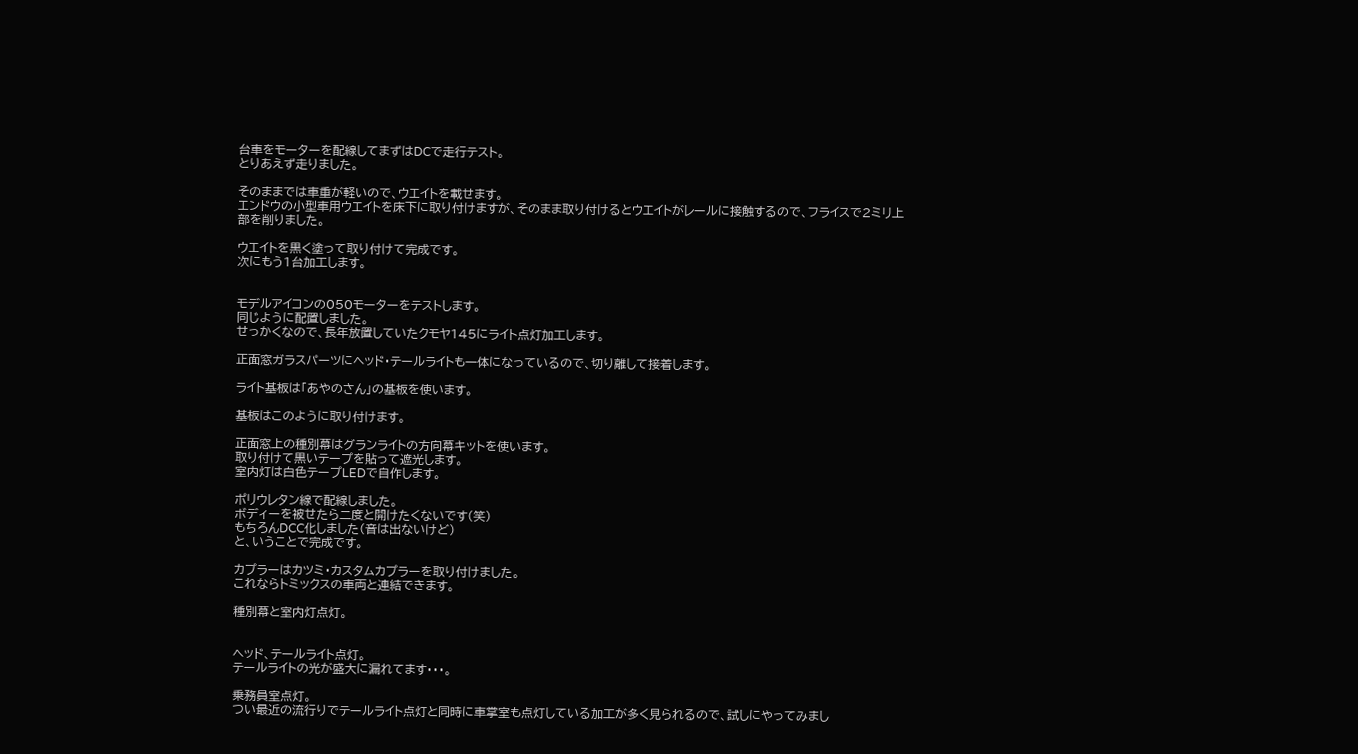台車をモーターを配線してまずはDCで走行テスト。
とりあえず走りました。

そのままでは車重が軽いので、ウエイトを載せます。
エンドウの小型車用ウエイトを床下に取り付けますが、そのまま取り付けるとウエイトがレールに接触するので、フライスで2ミリ上部を削りました。

ウエイトを黒く塗って取り付けて完成です。
次にもう1台加工します。


モデルアイコンの050モーターをテストします。
同じように配置しました。
せっかくなので、長年放置していたクモヤ145にライト点灯加工します。

正面窓ガラスパーツにヘッド・テールライトも一体になっているので、切り離して接着します。

ライト基板は「あやのさん」の基板を使います。

基板はこのように取り付けます。

正面窓上の種別幕はグランライトの方向幕キットを使います。
取り付けて黒いテープを貼って遮光します。
室内灯は白色テープLEDで自作します。

ポリウレタン線で配線しました。
ボディーを被せたら二度と開けたくないです(笑)
もちろんDCC化しました(音は出ないけど)
と、いうことで完成です。

カプラーはカツミ・カスタムカプラーを取り付けました。
これならトミックスの車両と連結できます。

種別幕と室内灯点灯。


ヘッド、テールライト点灯。
テールライトの光が盛大に漏れてます・・・。

乗務員室点灯。
つい最近の流行りでテールライト点灯と同時に車掌室も点灯している加工が多く見られるので、試しにやってみまし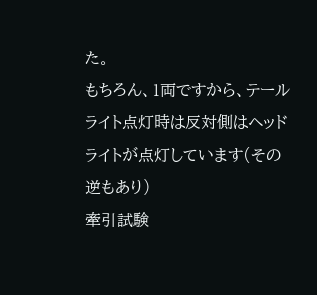た。
もちろん、1両ですから、テールライト点灯時は反対側はヘッドライトが点灯しています(その逆もあり)
牽引試験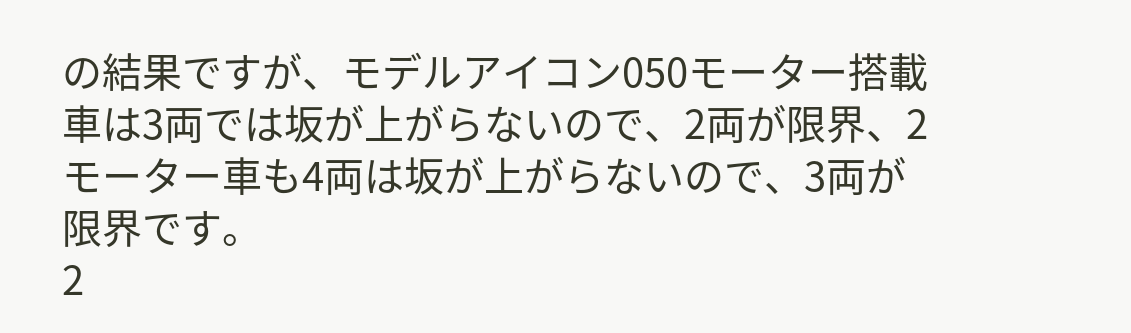の結果ですが、モデルアイコン050モーター搭載車は3両では坂が上がらないので、2両が限界、2モーター車も4両は坂が上がらないので、3両が限界です。
2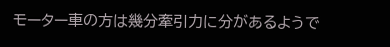モーター車の方は幾分牽引力に分があるようで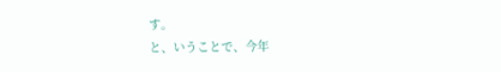す。
と、いうことで、今年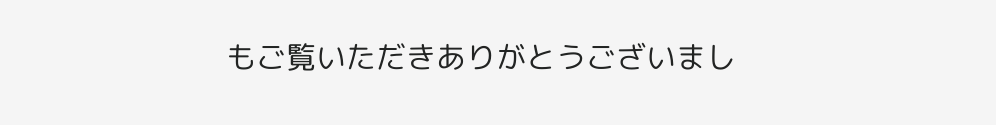もご覧いただきありがとうございまし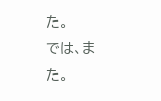た。
では、また。